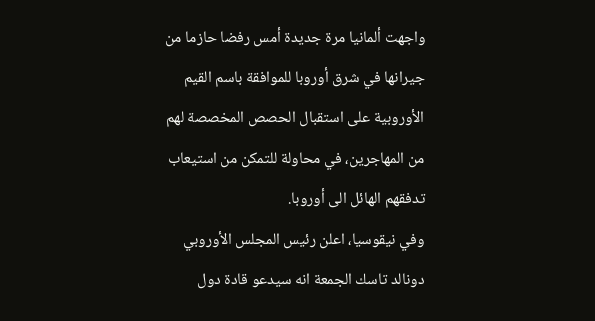واجهت ألمانيا مرة جديدة أمس رفضا حازما من جيرانها في شرق أوروبا للموافقة باسم القيم الأوروبية على استقبال الحصص المخصصة لهم من المهاجرين، في محاولة للتمكن من استيعاب تدفقهم الهائل الى أوروبا.
وفي نيقوسيا، اعلن رئيس المجلس الأوروبي دونالد تاسك الجمعة انه سيدعو قادة دول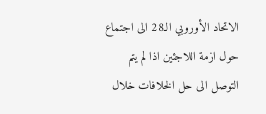الاتحاد الأوروبي الـ28 الى اجتماع حول ازمة اللاجئين اذا لم يتم التوصل الى حل الخلافات خلال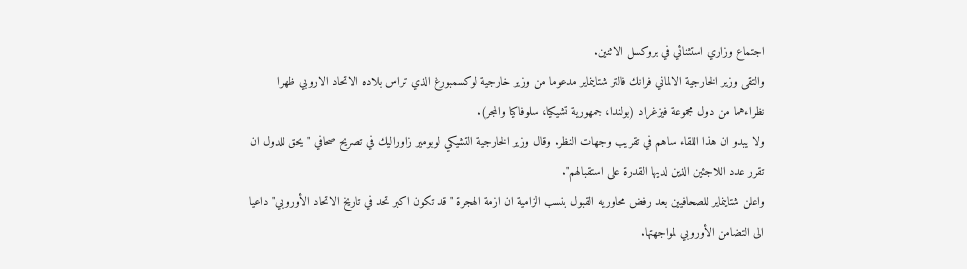اجتماع وزاري استثنائي في بروكسل الاثنين.
والتقى وزير الخارجية الالماني فرانك فالتر شتاينماير مدعوما من وزير خارجية لوكسمبورغ الذي تراس بلاده الاتحاد الاروبي ظهرا نظراءهما من دول مجموعة فيزغراد (بولندا، جمهورية تشيكيا، سلوفاكيا والمجر).
ولا يبدو ان هذا اللقاء ساهم في تقريب وجهات النظر. وقال وزير الخارجية التشيكي لوبومير زاوراليك في تصريح صحافي "يحق للدول ان تقرر عدد اللاجئين الذين لديها القدرة على استقبالهم".
واعلن شتاينماير للصحافيين بعد رفض محاوريه القبول بنسب الزامية ان ازمة الهجرة "قد تكون اكبر تحد في تاريخ الاتحاد الأوروبي" داعيا الى التضامن الأوروبي لمواجهتها.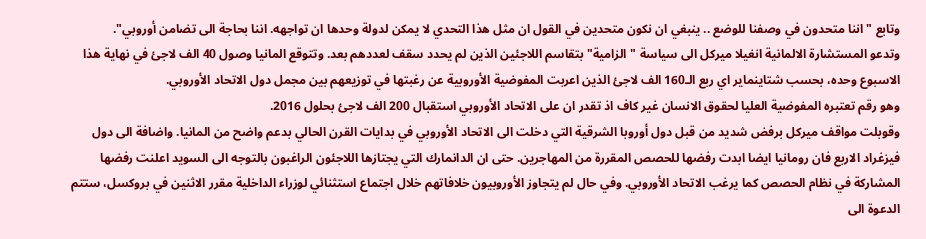وتابع "اننا متحدون في وصفنا للوضع .. ينبغي ان نكون متحدين في القول ان مثل هذا التحدي لا يمكن لدولة وحدها ان تواجهه. اننا بحاجة الى تضامن أوروبي".
وتدعو المستشارة الالمانية انغيلا ميركل الى سياسة "الزامية" بتقاسم اللاجئين الذين لم يحدد سقف لعددهم بعد. وتتوقع المانيا وصول 40 الف لاجئ في نهاية هذا الاسبوع وحده، بحسب شتاينماير اي ربع الـ160 الف لاجئ الذين اعربت المفوضية الأوروبية عن رغبتها في توزيعهم بين مجمل دول الاتحاد الأوروبي.
وهو رقم تعتبره المفوضية العليا لحقوق الانسان غير كاف اذ تقدر ان على الاتحاد الأوروبي استقبال 200 الف لاجئ بحلول 2016.
وقوبلت مواقف ميركل برفض شديد من قبل دول أوروبا الشرقية التي دخلت الى الاتحاد الأوروبي في بدايات القرن الحالي بدعم واضح من المانيا. واضافة الى دول فيزغراد الاربع فان رومانيا ايضا ابدت رفضها للحصص المقررة من المهاجرين. حتى ان الدانمارك التي يجتازها اللاجئون الراغبون بالتوجه الى السويد اعلنت رفضها المشاركة في نظام الحصص كما يرغب الاتحاد الأوروبي. وفي حال لم يتجاوز الأوروبيون خلافاتهم خلال اجتماع استثنائي لوزراء الداخلية مقرر الاثنين في بروكسل، ستتم الدعوة الى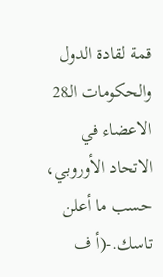قمة لقادة الدول والحكومات الـ28 الاعضاء في الاتحاد الأوروبي، حسب ما أعلن تاسك.-(أ ف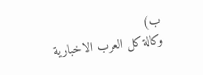ب)
وكالة كل العرب الاخبارية